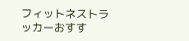フィットネストラッカーおすす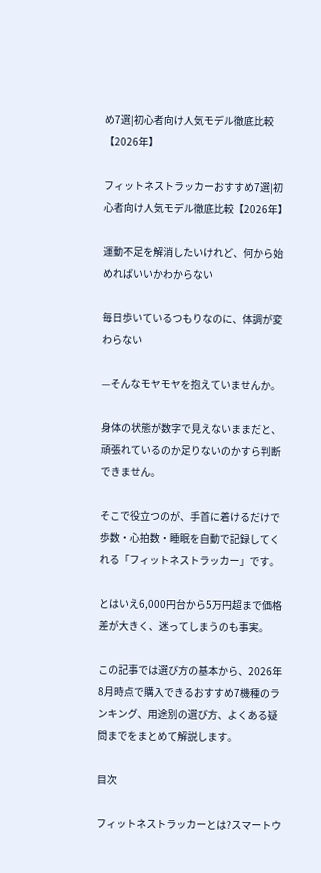め7選|初心者向け人気モデル徹底比較【2026年】

フィットネストラッカーおすすめ7選|初心者向け人気モデル徹底比較【2026年】

運動不足を解消したいけれど、何から始めればいいかわからない

毎日歩いているつもりなのに、体調が変わらない

—そんなモヤモヤを抱えていませんか。

身体の状態が数字で見えないままだと、頑張れているのか足りないのかすら判断できません。

そこで役立つのが、手首に着けるだけで歩数・心拍数・睡眠を自動で記録してくれる「フィットネストラッカー」です。

とはいえ6,000円台から5万円超まで価格差が大きく、迷ってしまうのも事実。

この記事では選び方の基本から、2026年8月時点で購入できるおすすめ7機種のランキング、用途別の選び方、よくある疑問までをまとめて解説します。

目次

フィットネストラッカーとは?スマートウ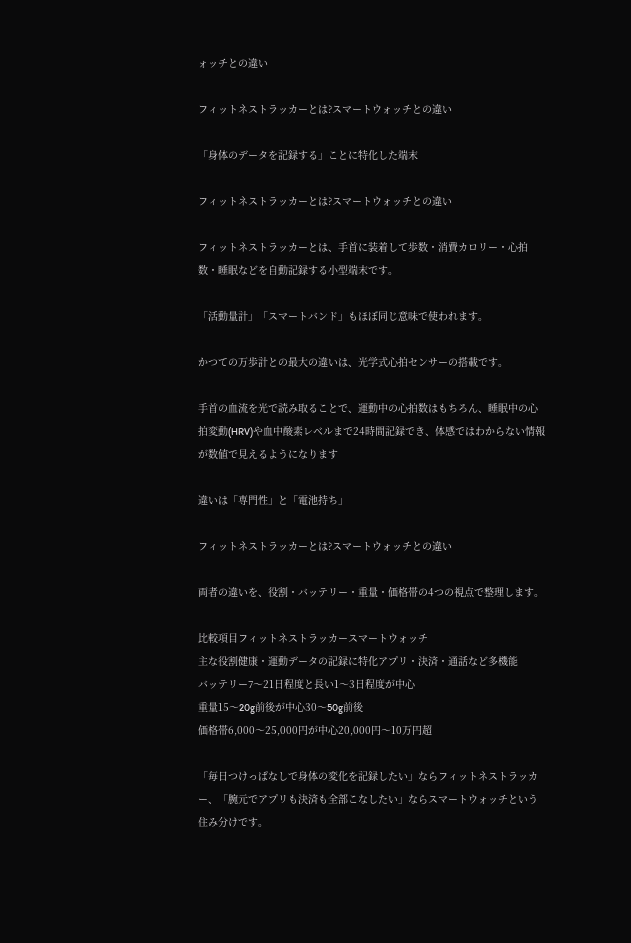ォッチとの違い

フィットネストラッカーとは?スマートウォッチとの違い

「身体のデータを記録する」ことに特化した端末

フィットネストラッカーとは?スマートウォッチとの違い

フィットネストラッカーとは、手首に装着して歩数・消費カロリー・心拍数・睡眠などを自動記録する小型端末です。

「活動量計」「スマートバンド」もほぼ同じ意味で使われます。

かつての万歩計との最大の違いは、光学式心拍センサーの搭載です。

手首の血流を光で読み取ることで、運動中の心拍数はもちろん、睡眠中の心拍変動(HRV)や血中酸素レベルまで24時間記録でき、体感ではわからない情報が数値で見えるようになります

違いは「専門性」と「電池持ち」

フィットネストラッカーとは?スマートウォッチとの違い

両者の違いを、役割・バッテリー・重量・価格帯の4つの視点で整理します。

比較項目フィットネストラッカースマートウォッチ
主な役割健康・運動データの記録に特化アプリ・決済・通話など多機能
バッテリー7〜21日程度と長い1〜3日程度が中心
重量15〜20g前後が中心30〜50g前後
価格帯6,000〜25,000円が中心20,000円〜10万円超

「毎日つけっぱなしで身体の変化を記録したい」ならフィットネストラッカー、「腕元でアプリも決済も全部こなしたい」ならスマートウォッチという住み分けです。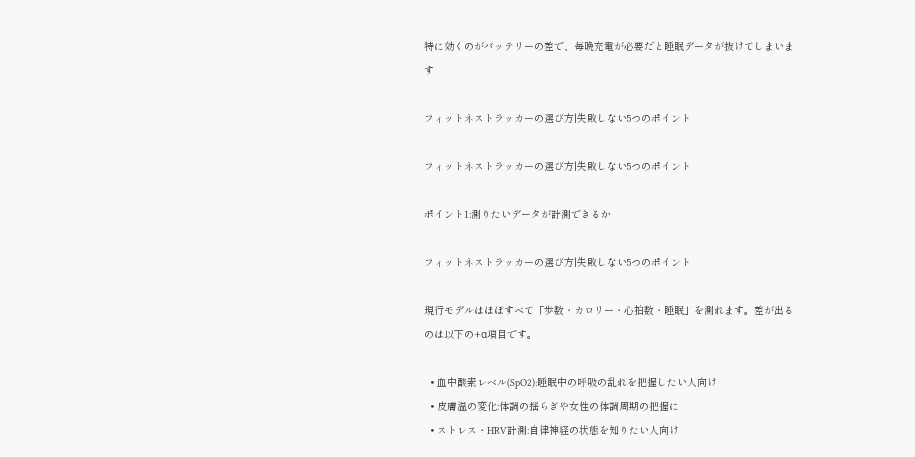特に効くのがバッテリーの差で、毎晩充電が必要だと睡眠データが抜けてしまいます

フィットネストラッカーの選び方|失敗しない5つのポイント

フィットネストラッカーの選び方|失敗しない5つのポイント

ポイント1:測りたいデータが計測できるか

フィットネストラッカーの選び方|失敗しない5つのポイント

現行モデルはほぼすべて「歩数・カロリー・心拍数・睡眠」を測れます。差が出るのは以下の+α項目です。

  • 血中酸素レベル(SpO2):睡眠中の呼吸の乱れを把握したい人向け
  • 皮膚温の変化:体調の揺らぎや女性の体調周期の把握に
  • ストレス・HRV計測:自律神経の状態を知りたい人向け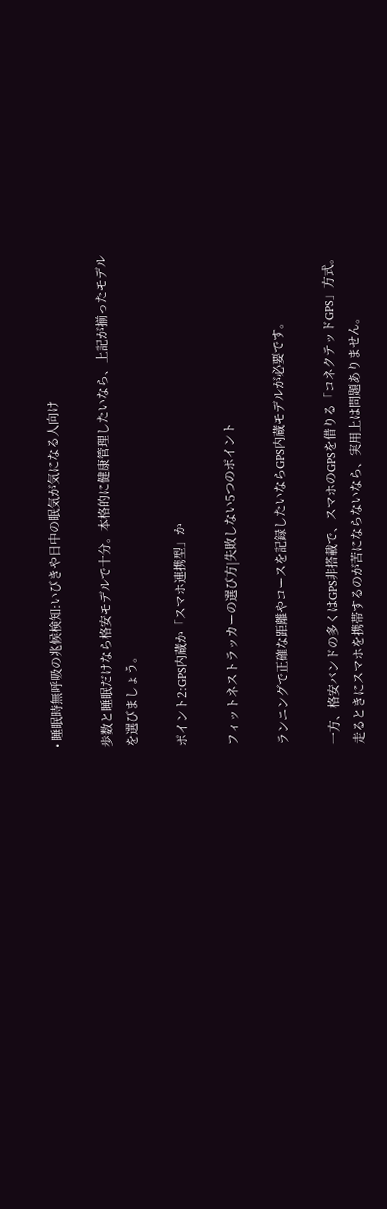• 睡眠時無呼吸の兆候検知:いびきや日中の眠気が気になる人向け

歩数と睡眠だけなら格安モデルで十分。本格的に健康管理したいなら、上記が揃ったモデルを選びましょう。

ポイント2:GPS内蔵か「スマホ連携型」か

フィットネストラッカーの選び方|失敗しない5つのポイント

ランニングで正確な距離やコースを記録したいならGPS内蔵モデルが必要です。

一方、格安バンドの多くはGPS非搭載で、スマホのGPSを借りる「コネクテッドGPS」方式。走るときにスマホを携帯するのが苦にならないなら、実用上は問題ありません。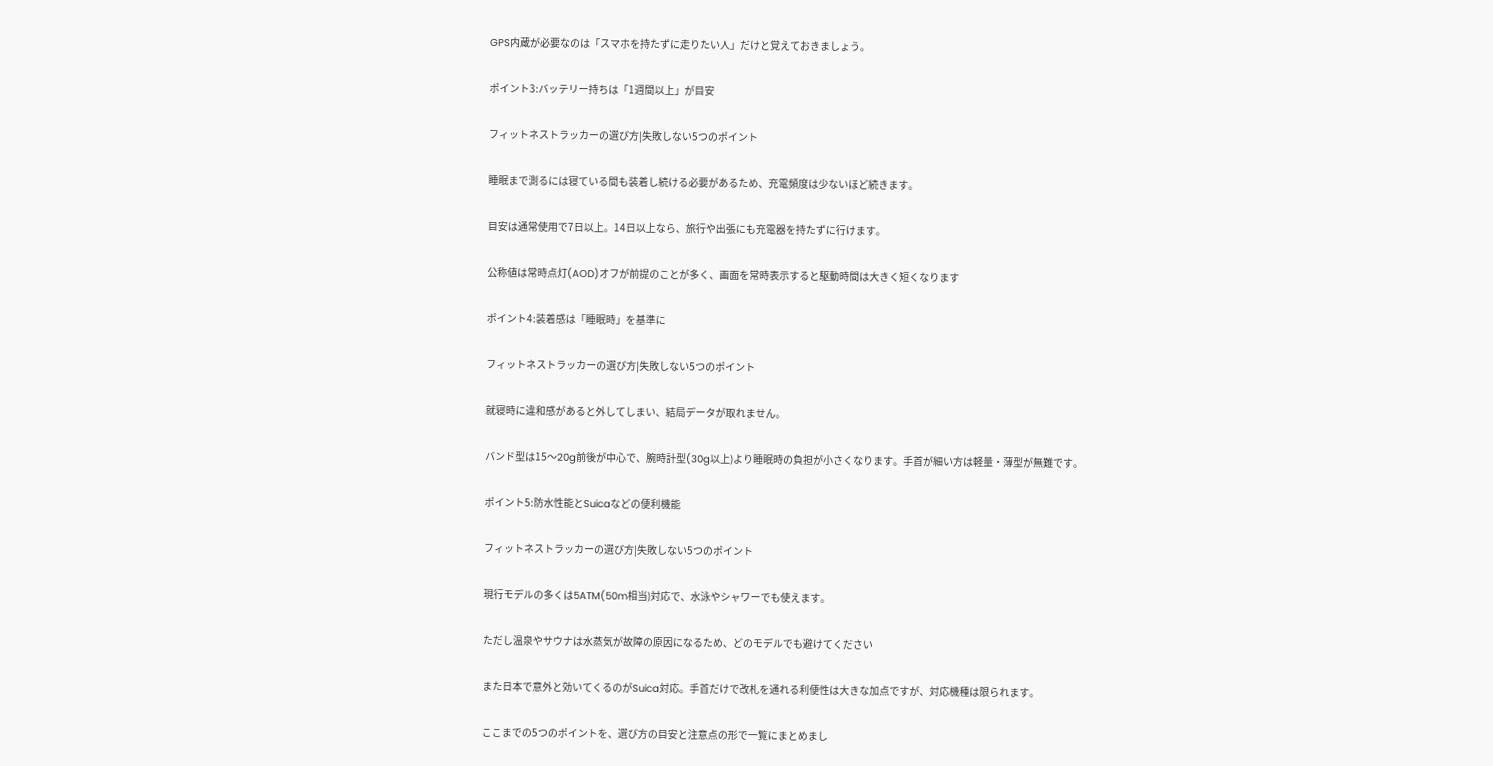GPS内蔵が必要なのは「スマホを持たずに走りたい人」だけと覚えておきましょう。

ポイント3:バッテリー持ちは「1週間以上」が目安

フィットネストラッカーの選び方|失敗しない5つのポイント

睡眠まで測るには寝ている間も装着し続ける必要があるため、充電頻度は少ないほど続きます。

目安は通常使用で7日以上。14日以上なら、旅行や出張にも充電器を持たずに行けます。

公称値は常時点灯(AOD)オフが前提のことが多く、画面を常時表示すると駆動時間は大きく短くなります

ポイント4:装着感は「睡眠時」を基準に

フィットネストラッカーの選び方|失敗しない5つのポイント

就寝時に違和感があると外してしまい、結局データが取れません。

バンド型は15〜20g前後が中心で、腕時計型(30g以上)より睡眠時の負担が小さくなります。手首が細い方は軽量・薄型が無難です。

ポイント5:防水性能とSuicaなどの便利機能

フィットネストラッカーの選び方|失敗しない5つのポイント

現行モデルの多くは5ATM(50m相当)対応で、水泳やシャワーでも使えます。

ただし温泉やサウナは水蒸気が故障の原因になるため、どのモデルでも避けてください

また日本で意外と効いてくるのがSuica対応。手首だけで改札を通れる利便性は大きな加点ですが、対応機種は限られます。

ここまでの5つのポイントを、選び方の目安と注意点の形で一覧にまとめまし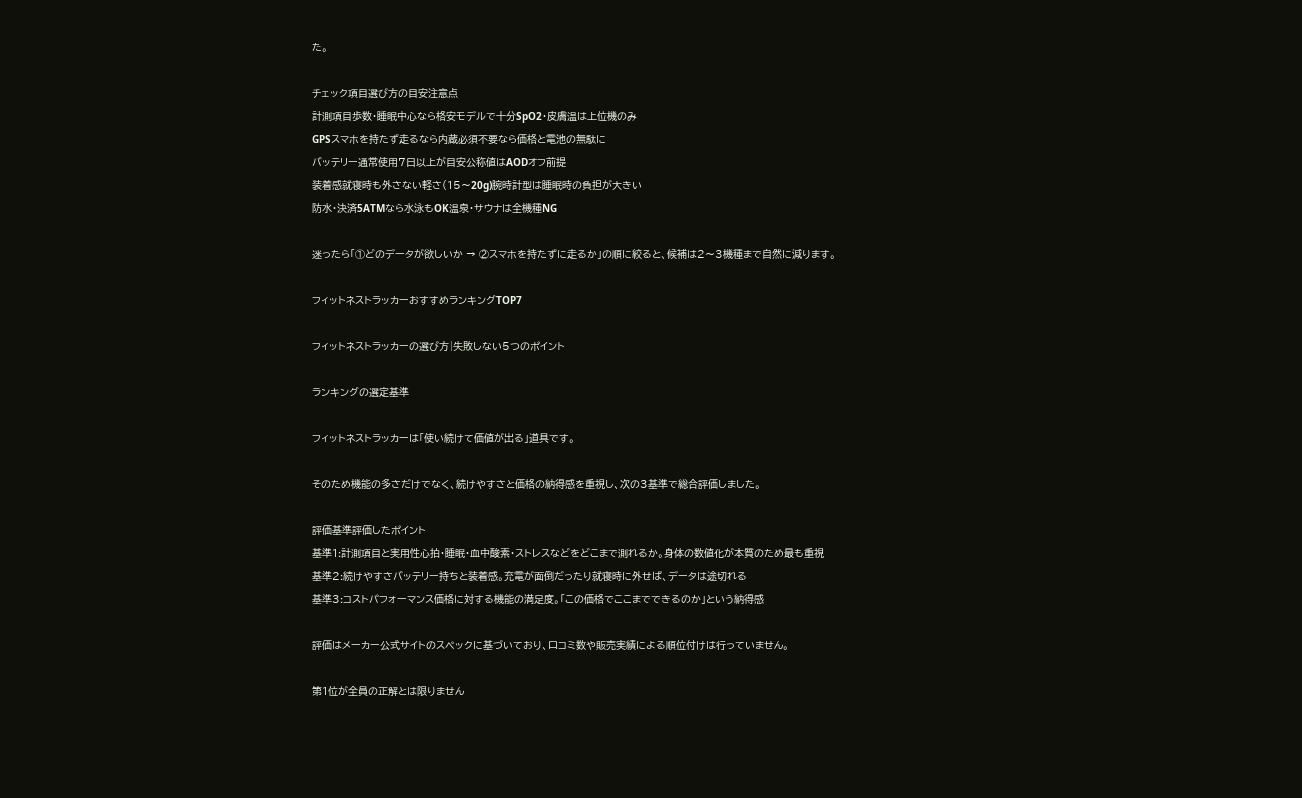た。

チェック項目選び方の目安注意点
計測項目歩数・睡眠中心なら格安モデルで十分SpO2・皮膚温は上位機のみ
GPSスマホを持たず走るなら内蔵必須不要なら価格と電池の無駄に
バッテリー通常使用7日以上が目安公称値はAODオフ前提
装着感就寝時も外さない軽さ(15〜20g)腕時計型は睡眠時の負担が大きい
防水・決済5ATMなら水泳もOK温泉・サウナは全機種NG

迷ったら「①どのデータが欲しいか → ②スマホを持たずに走るか」の順に絞ると、候補は2〜3機種まで自然に減ります。

フィットネストラッカーおすすめランキングTOP7

フィットネストラッカーの選び方|失敗しない5つのポイント

ランキングの選定基準

フィットネストラッカーは「使い続けて価値が出る」道具です。

そのため機能の多さだけでなく、続けやすさと価格の納得感を重視し、次の3基準で総合評価しました。

評価基準評価したポイント
基準1:計測項目と実用性心拍・睡眠・血中酸素・ストレスなどをどこまで測れるか。身体の数値化が本質のため最も重視
基準2:続けやすさバッテリー持ちと装着感。充電が面倒だったり就寝時に外せば、データは途切れる
基準3:コストパフォーマンス価格に対する機能の満足度。「この価格でここまでできるのか」という納得感

評価はメーカー公式サイトのスペックに基づいており、口コミ数や販売実績による順位付けは行っていません。

第1位が全員の正解とは限りません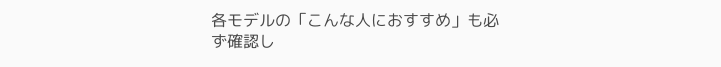各モデルの「こんな人におすすめ」も必ず確認し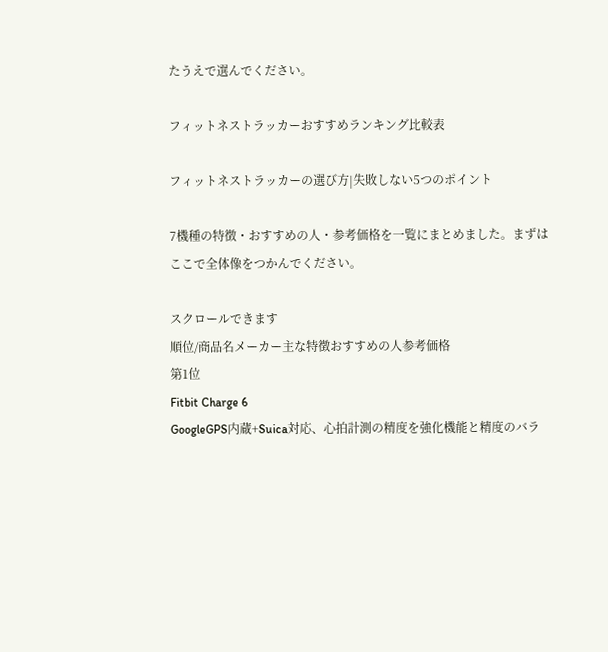たうえで選んでください。

フィットネストラッカーおすすめランキング比較表

フィットネストラッカーの選び方|失敗しない5つのポイント

7機種の特徴・おすすめの人・参考価格を一覧にまとめました。まずはここで全体像をつかんでください。

スクロールできます
順位/商品名メーカー主な特徴おすすめの人参考価格
第1位
Fitbit Charge 6
GoogleGPS内蔵+Suica対応、心拍計測の精度を強化機能と精度のバラ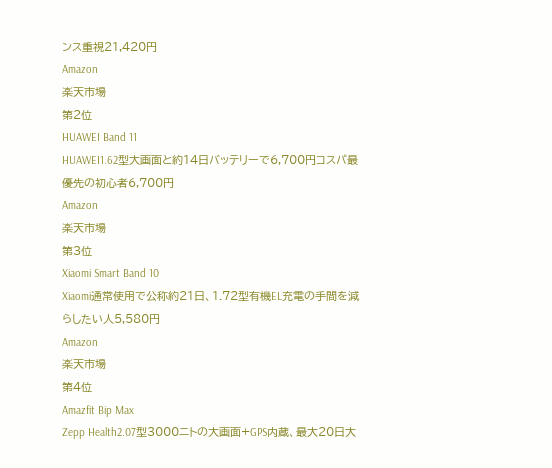ンス重視21,420円
Amazon
楽天市場
第2位
HUAWEI Band 11
HUAWEI1.62型大画面と約14日バッテリーで6,700円コスパ最優先の初心者6,700円
Amazon
楽天市場
第3位
Xiaomi Smart Band 10
Xiaomi通常使用で公称約21日、1.72型有機EL充電の手間を減らしたい人5,580円
Amazon
楽天市場
第4位
Amazfit Bip Max
Zepp Health2.07型3000ニトの大画面+GPS内蔵、最大20日大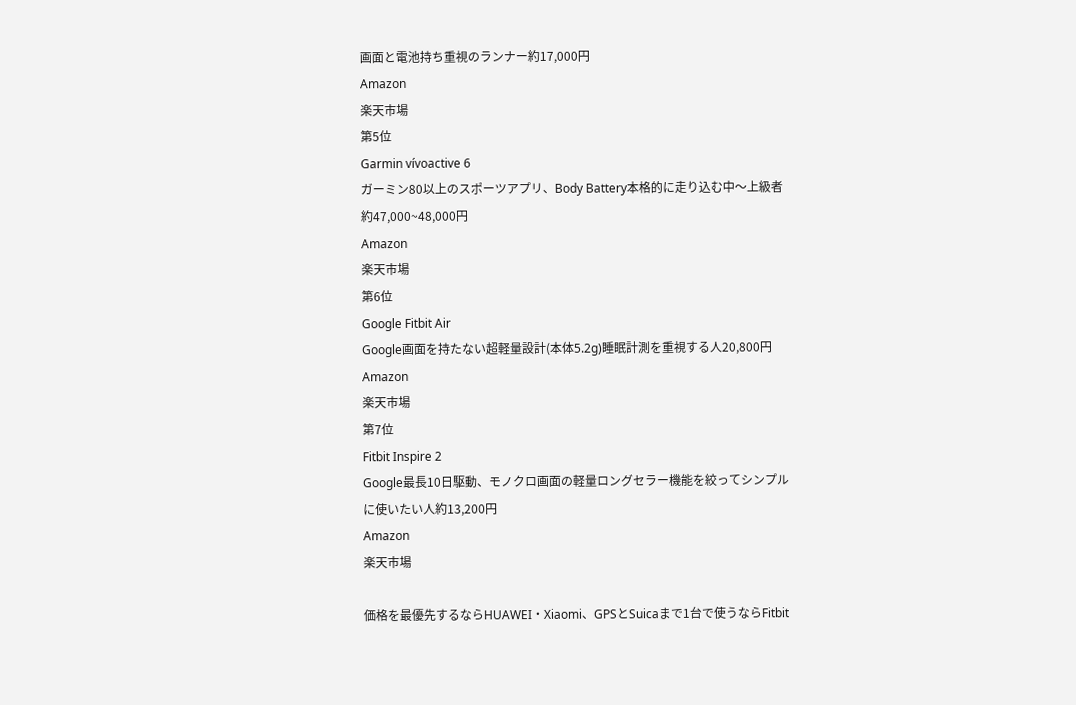画面と電池持ち重視のランナー約17,000円
Amazon
楽天市場
第5位
Garmin vívoactive 6
ガーミン80以上のスポーツアプリ、Body Battery本格的に走り込む中〜上級者約47,000~48,000円
Amazon
楽天市場
第6位
Google Fitbit Air
Google画面を持たない超軽量設計(本体5.2g)睡眠計測を重視する人20,800円
Amazon
楽天市場
第7位
Fitbit Inspire 2
Google最長10日駆動、モノクロ画面の軽量ロングセラー機能を絞ってシンプルに使いたい人約13,200円
Amazon
楽天市場

価格を最優先するならHUAWEI・Xiaomi、GPSとSuicaまで1台で使うならFitbit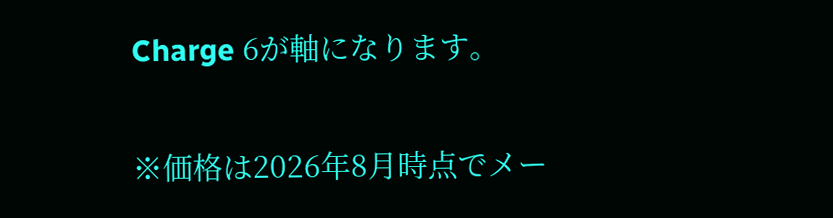Charge 6が軸になります。

※価格は2026年8月時点でメー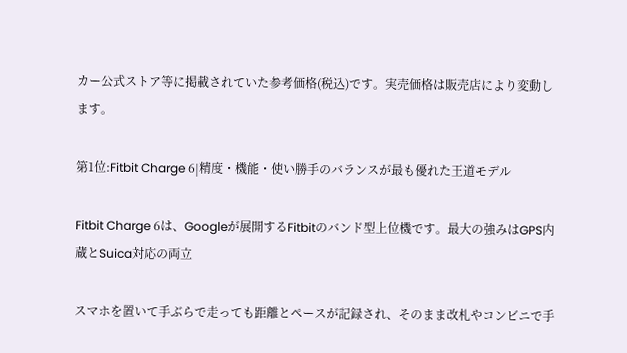カー公式ストア等に掲載されていた参考価格(税込)です。実売価格は販売店により変動します。

第1位:Fitbit Charge 6|精度・機能・使い勝手のバランスが最も優れた王道モデル

Fitbit Charge 6は、Googleが展開するFitbitのバンド型上位機です。最大の強みはGPS内蔵とSuica対応の両立

スマホを置いて手ぶらで走っても距離とペースが記録され、そのまま改札やコンビニで手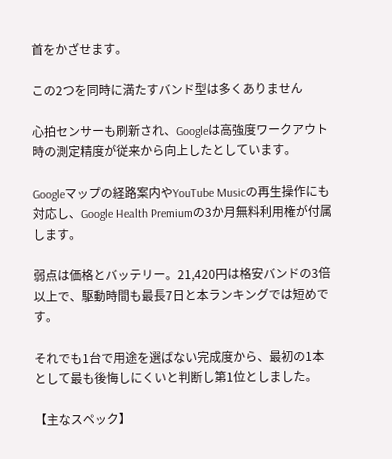首をかざせます。

この2つを同時に満たすバンド型は多くありません

心拍センサーも刷新され、Googleは高強度ワークアウト時の測定精度が従来から向上したとしています。

Googleマップの経路案内やYouTube Musicの再生操作にも対応し、Google Health Premiumの3か月無料利用権が付属します。

弱点は価格とバッテリー。21,420円は格安バンドの3倍以上で、駆動時間も最長7日と本ランキングでは短めです。

それでも1台で用途を選ばない完成度から、最初の1本として最も後悔しにくいと判断し第1位としました。

【主なスペック】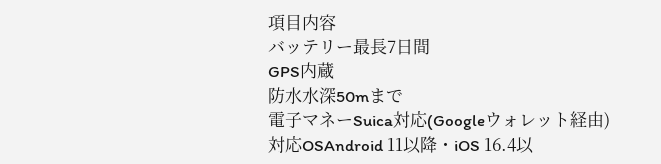項目内容
バッテリー最長7日間
GPS内蔵
防水水深50mまで
電子マネーSuica対応(Googleウォレット経由)
対応OSAndroid 11以降・iOS 16.4以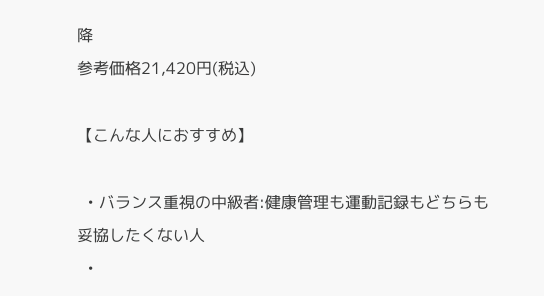降
参考価格21,420円(税込)

【こんな人におすすめ】

  • バランス重視の中級者:健康管理も運動記録もどちらも妥協したくない人
  •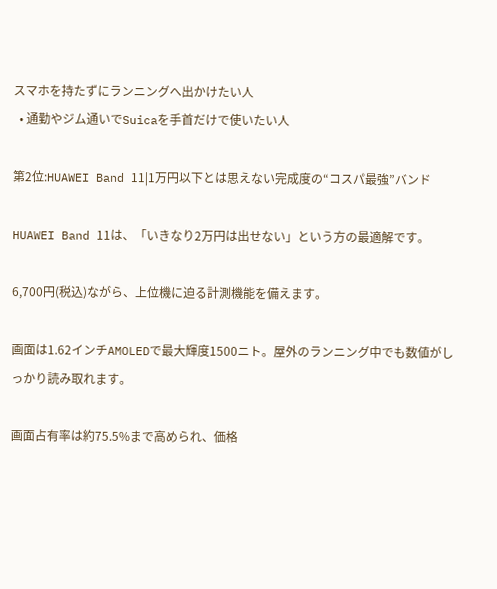スマホを持たずにランニングへ出かけたい人
  • 通勤やジム通いでSuicaを手首だけで使いたい人

第2位:HUAWEI Band 11|1万円以下とは思えない完成度の“コスパ最強”バンド

HUAWEI Band 11は、「いきなり2万円は出せない」という方の最適解です。

6,700円(税込)ながら、上位機に迫る計測機能を備えます。

画面は1.62インチAMOLEDで最大輝度1500ニト。屋外のランニング中でも数値がしっかり読み取れます。

画面占有率は約75.5%まで高められ、価格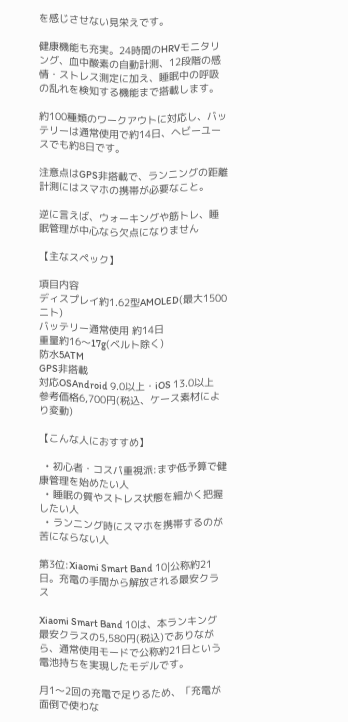を感じさせない見栄えです。

健康機能も充実。24時間のHRVモニタリング、血中酸素の自動計測、12段階の感情・ストレス測定に加え、睡眠中の呼吸の乱れを検知する機能まで搭載します。

約100種類のワークアウトに対応し、バッテリーは通常使用で約14日、ヘビーユースでも約8日です。

注意点はGPS非搭載で、ランニングの距離計測にはスマホの携帯が必要なこと。

逆に言えば、ウォーキングや筋トレ、睡眠管理が中心なら欠点になりません

【主なスペック】

項目内容
ディスプレイ約1.62型AMOLED(最大1500ニト)
バッテリー通常使用 約14日
重量約16〜17g(ベルト除く)
防水5ATM
GPS非搭載
対応OSAndroid 9.0以上・iOS 13.0以上
参考価格6,700円(税込、ケース素材により変動)

【こんな人におすすめ】

  • 初心者・コスパ重視派:まず低予算で健康管理を始めたい人
  • 睡眠の質やストレス状態を細かく把握したい人
  • ランニング時にスマホを携帯するのが苦にならない人

第3位:Xiaomi Smart Band 10|公称約21日。充電の手間から解放される最安クラス

Xiaomi Smart Band 10は、本ランキング最安クラスの5,580円(税込)でありながら、通常使用モードで公称約21日という電池持ちを実現したモデルです。

月1〜2回の充電で足りるため、「充電が面倒で使わな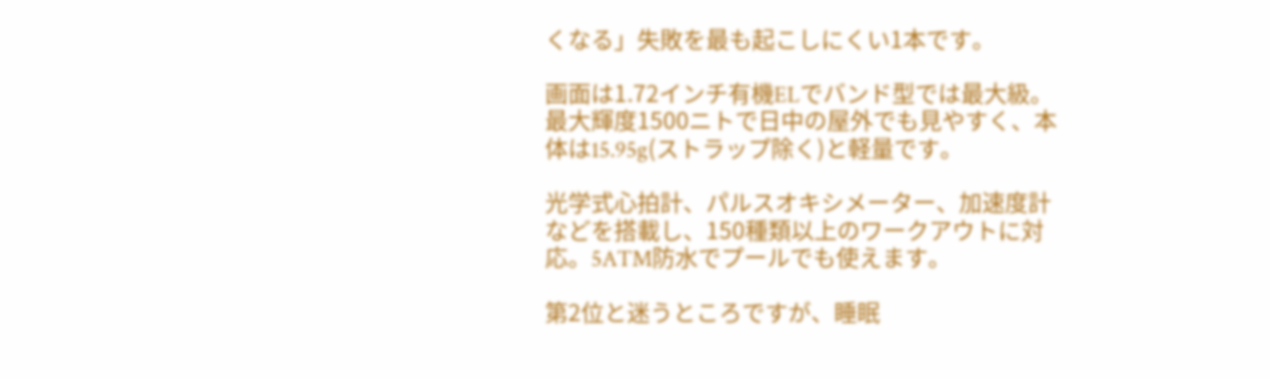くなる」失敗を最も起こしにくい1本です。

画面は1.72インチ有機ELでバンド型では最大級。最大輝度1500ニトで日中の屋外でも見やすく、本体は15.95g(ストラップ除く)と軽量です。

光学式心拍計、パルスオキシメーター、加速度計などを搭載し、150種類以上のワークアウトに対応。5ATM防水でプールでも使えます。

第2位と迷うところですが、睡眠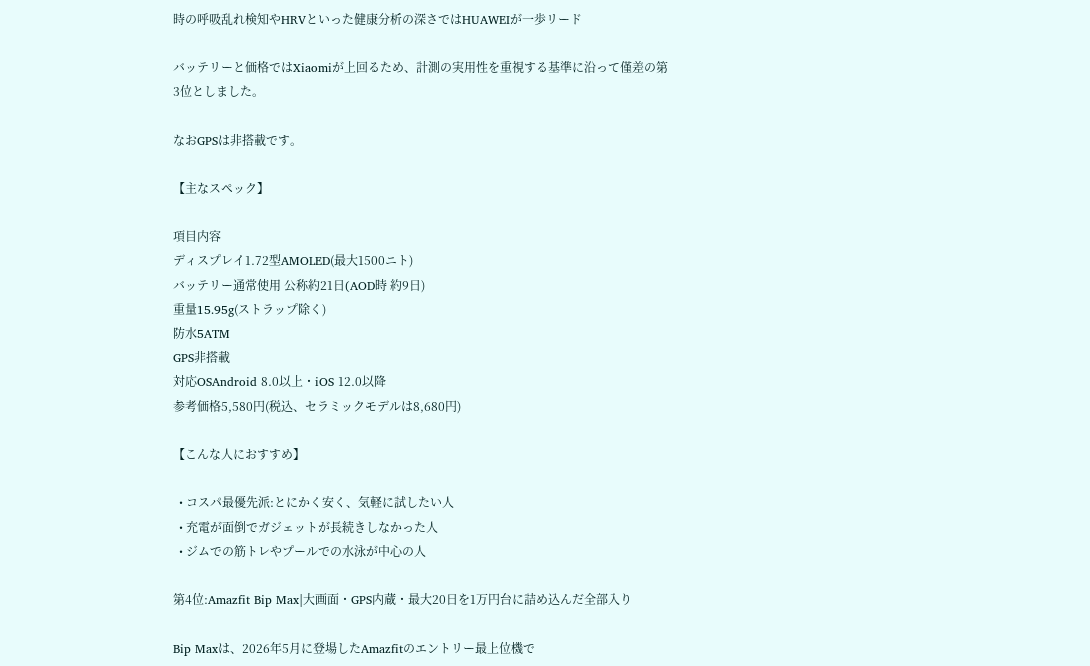時の呼吸乱れ検知やHRVといった健康分析の深さではHUAWEIが一歩リード

バッテリーと価格ではXiaomiが上回るため、計測の実用性を重視する基準に沿って僅差の第3位としました。

なおGPSは非搭載です。

【主なスペック】

項目内容
ディスプレイ1.72型AMOLED(最大1500ニト)
バッテリー通常使用 公称約21日(AOD時 約9日)
重量15.95g(ストラップ除く)
防水5ATM
GPS非搭載
対応OSAndroid 8.0以上・iOS 12.0以降
参考価格5,580円(税込、セラミックモデルは8,680円)

【こんな人におすすめ】

  • コスパ最優先派:とにかく安く、気軽に試したい人
  • 充電が面倒でガジェットが長続きしなかった人
  • ジムでの筋トレやプールでの水泳が中心の人

第4位:Amazfit Bip Max|大画面・GPS内蔵・最大20日を1万円台に詰め込んだ全部入り

Bip Maxは、2026年5月に登場したAmazfitのエントリー最上位機で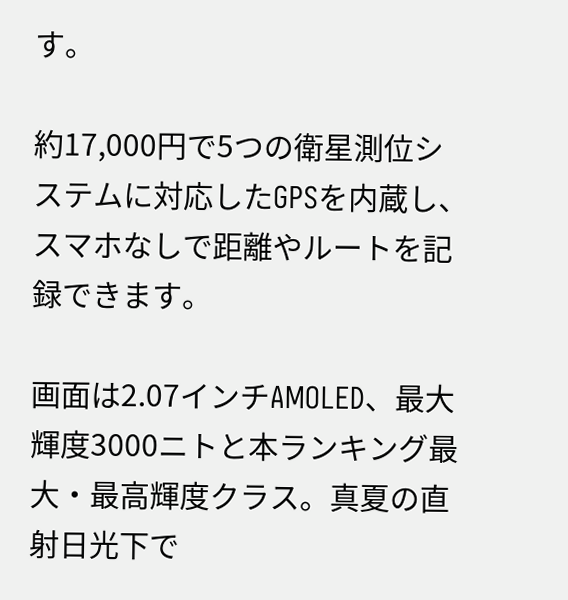す。

約17,000円で5つの衛星測位システムに対応したGPSを内蔵し、スマホなしで距離やルートを記録できます。

画面は2.07インチAMOLED、最大輝度3000ニトと本ランキング最大・最高輝度クラス。真夏の直射日光下で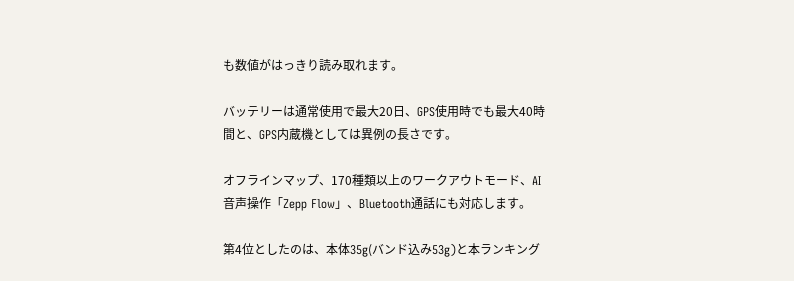も数値がはっきり読み取れます。

バッテリーは通常使用で最大20日、GPS使用時でも最大40時間と、GPS内蔵機としては異例の長さです。

オフラインマップ、170種類以上のワークアウトモード、AI音声操作「Zepp Flow」、Bluetooth通話にも対応します。

第4位としたのは、本体35g(バンド込み53g)と本ランキング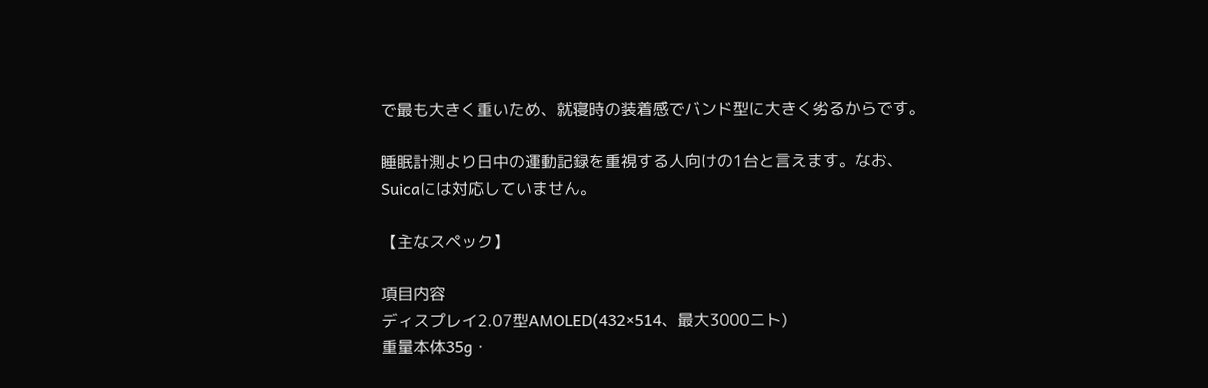で最も大きく重いため、就寝時の装着感でバンド型に大きく劣るからです。

睡眠計測より日中の運動記録を重視する人向けの1台と言えます。なお、Suicaには対応していません。

【主なスペック】

項目内容
ディスプレイ2.07型AMOLED(432×514、最大3000ニト)
重量本体35g・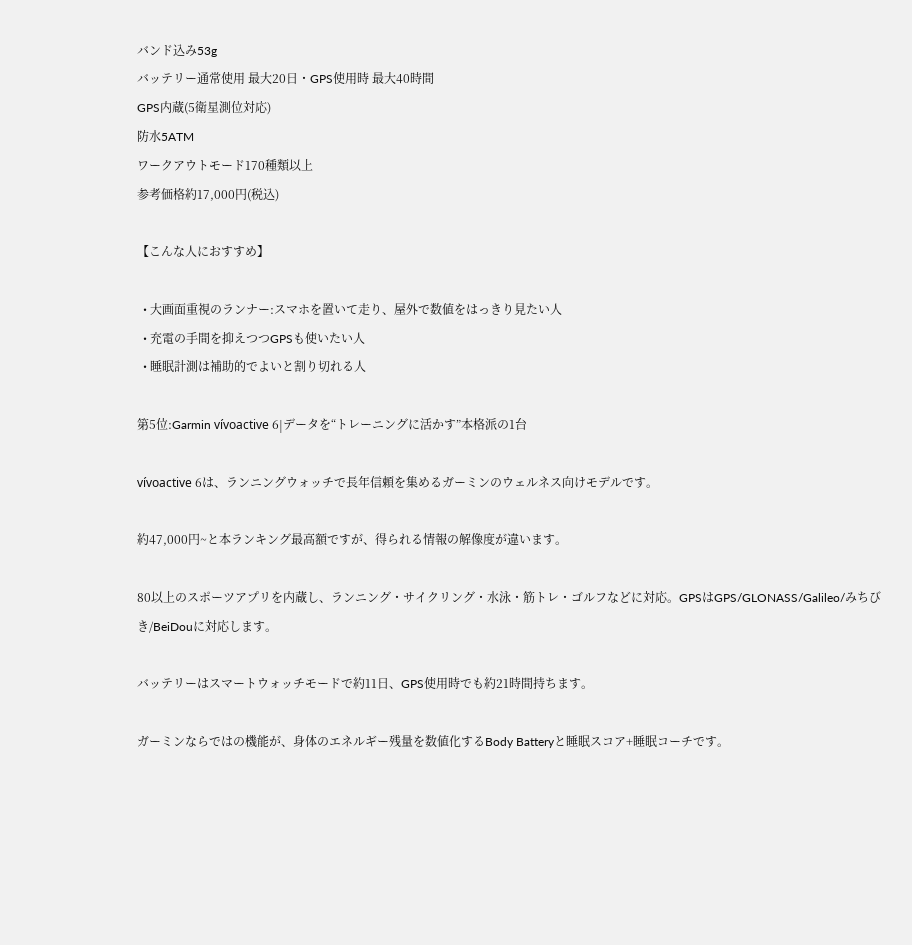バンド込み53g
バッテリー通常使用 最大20日・GPS使用時 最大40時間
GPS内蔵(5衛星測位対応)
防水5ATM
ワークアウトモード170種類以上
参考価格約17,000円(税込)

【こんな人におすすめ】

  • 大画面重視のランナー:スマホを置いて走り、屋外で数値をはっきり見たい人
  • 充電の手間を抑えつつGPSも使いたい人
  • 睡眠計測は補助的でよいと割り切れる人

第5位:Garmin vívoactive 6|データを“トレーニングに活かす”本格派の1台

vívoactive 6は、ランニングウォッチで長年信頼を集めるガーミンのウェルネス向けモデルです。

約47,000円~と本ランキング最高額ですが、得られる情報の解像度が違います。

80以上のスポーツアプリを内蔵し、ランニング・サイクリング・水泳・筋トレ・ゴルフなどに対応。GPSはGPS/GLONASS/Galileo/みちびき/BeiDouに対応します。

バッテリーはスマートウォッチモードで約11日、GPS使用時でも約21時間持ちます。

ガーミンならではの機能が、身体のエネルギー残量を数値化するBody Batteryと睡眠スコア+睡眠コーチです。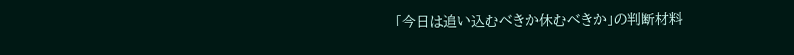「今日は追い込むべきか休むべきか」の判断材料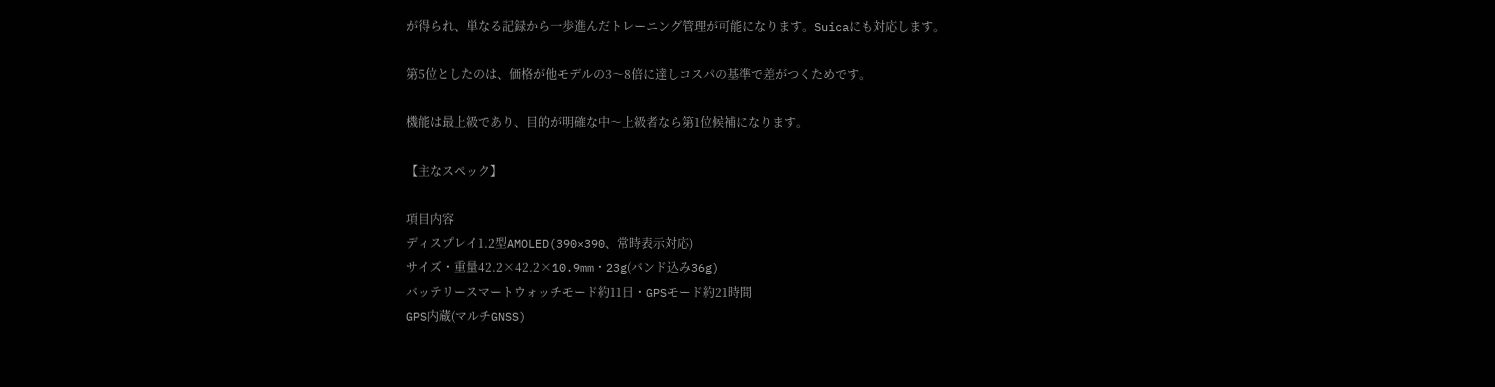が得られ、単なる記録から一歩進んだトレーニング管理が可能になります。Suicaにも対応します。

第5位としたのは、価格が他モデルの3〜8倍に達しコスパの基準で差がつくためです。

機能は最上級であり、目的が明確な中〜上級者なら第1位候補になります。

【主なスペック】

項目内容
ディスプレイ1.2型AMOLED(390×390、常時表示対応)
サイズ・重量42.2×42.2×10.9mm・23g(バンド込み36g)
バッテリースマートウォッチモード約11日・GPSモード約21時間
GPS内蔵(マルチGNSS)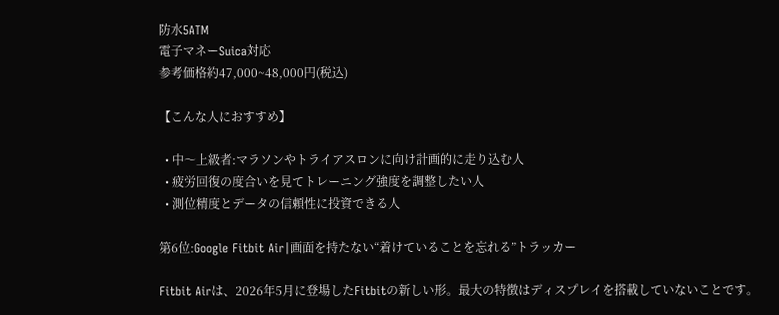防水5ATM
電子マネーSuica対応
参考価格約47,000~48,000円(税込)

【こんな人におすすめ】

  • 中〜上級者:マラソンやトライアスロンに向け計画的に走り込む人
  • 疲労回復の度合いを見てトレーニング強度を調整したい人
  • 測位精度とデータの信頼性に投資できる人

第6位:Google Fitbit Air|画面を持たない“着けていることを忘れる”トラッカー

Fitbit Airは、2026年5月に登場したFitbitの新しい形。最大の特徴はディスプレイを搭載していないことです。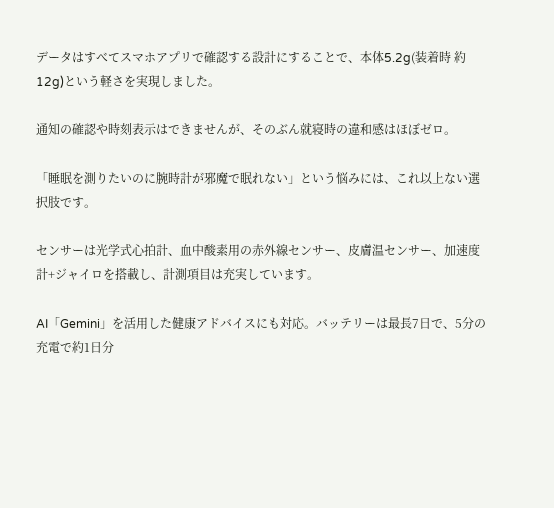データはすべてスマホアプリで確認する設計にすることで、本体5.2g(装着時 約12g)という軽さを実現しました。

通知の確認や時刻表示はできませんが、そのぶん就寝時の違和感はほぼゼロ。

「睡眠を測りたいのに腕時計が邪魔で眠れない」という悩みには、これ以上ない選択肢です。

センサーは光学式心拍計、血中酸素用の赤外線センサー、皮膚温センサー、加速度計+ジャイロを搭載し、計測項目は充実しています。

AI「Gemini」を活用した健康アドバイスにも対応。バッテリーは最長7日で、5分の充電で約1日分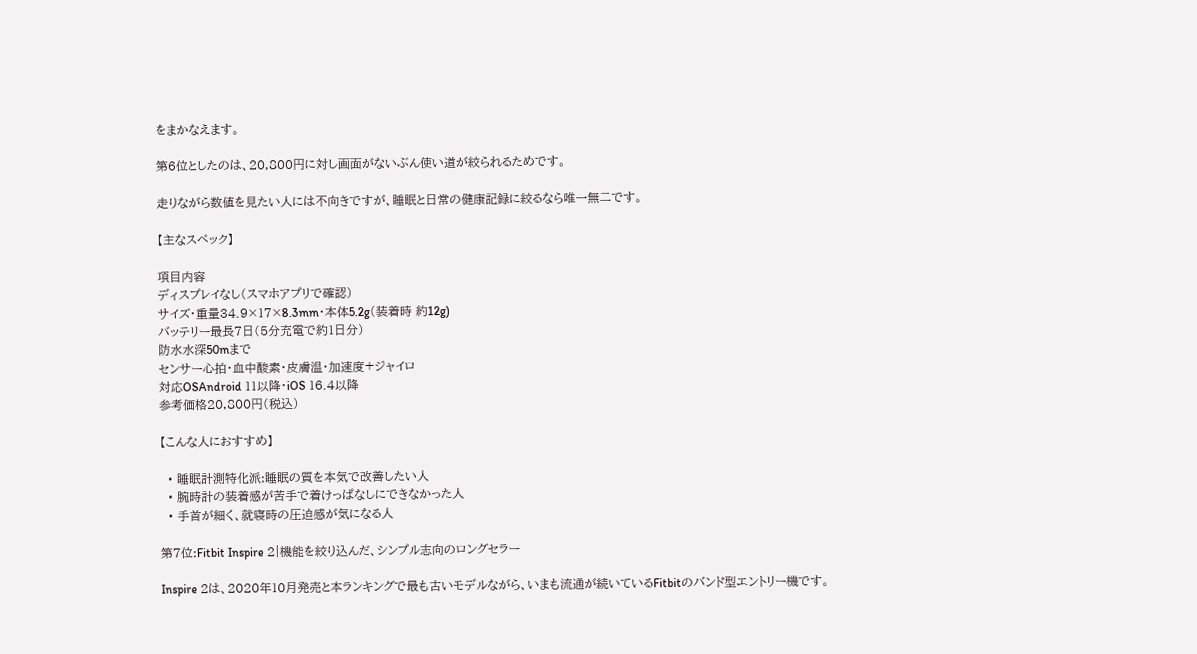をまかなえます。

第6位としたのは、20,800円に対し画面がないぶん使い道が絞られるためです。

走りながら数値を見たい人には不向きですが、睡眠と日常の健康記録に絞るなら唯一無二です。

【主なスペック】

項目内容
ディスプレイなし(スマホアプリで確認)
サイズ・重量34.9×17×8.3mm・本体5.2g(装着時 約12g)
バッテリー最長7日(5分充電で約1日分)
防水水深50mまで
センサー心拍・血中酸素・皮膚温・加速度+ジャイロ
対応OSAndroid 11以降・iOS 16.4以降
参考価格20,800円(税込)

【こんな人におすすめ】

  • 睡眠計測特化派:睡眠の質を本気で改善したい人
  • 腕時計の装着感が苦手で着けっぱなしにできなかった人
  • 手首が細く、就寝時の圧迫感が気になる人

第7位:Fitbit Inspire 2|機能を絞り込んだ、シンプル志向のロングセラー

Inspire 2は、2020年10月発売と本ランキングで最も古いモデルながら、いまも流通が続いているFitbitのバンド型エントリー機です。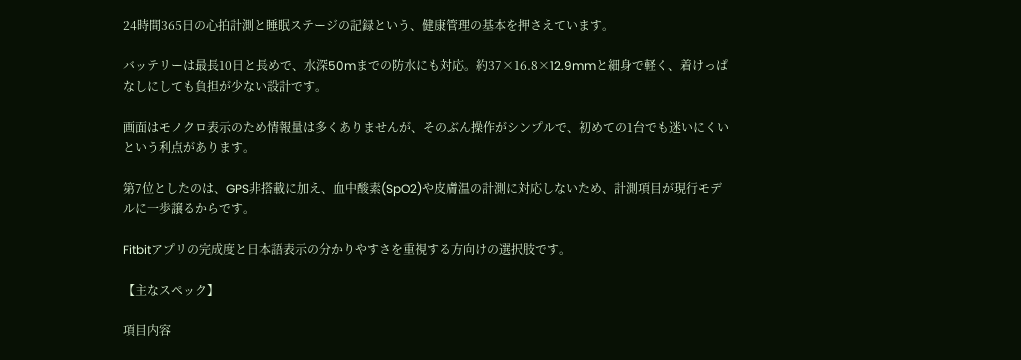24時間365日の心拍計測と睡眠ステージの記録という、健康管理の基本を押さえています。

バッテリーは最長10日と長めで、水深50mまでの防水にも対応。約37×16.8×12.9mmと細身で軽く、着けっぱなしにしても負担が少ない設計です。

画面はモノクロ表示のため情報量は多くありませんが、そのぶん操作がシンプルで、初めての1台でも迷いにくいという利点があります。

第7位としたのは、GPS非搭載に加え、血中酸素(SpO2)や皮膚温の計測に対応しないため、計測項目が現行モデルに一歩譲るからです。

Fitbitアプリの完成度と日本語表示の分かりやすさを重視する方向けの選択肢です。

【主なスペック】

項目内容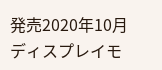発売2020年10月
ディスプレイモ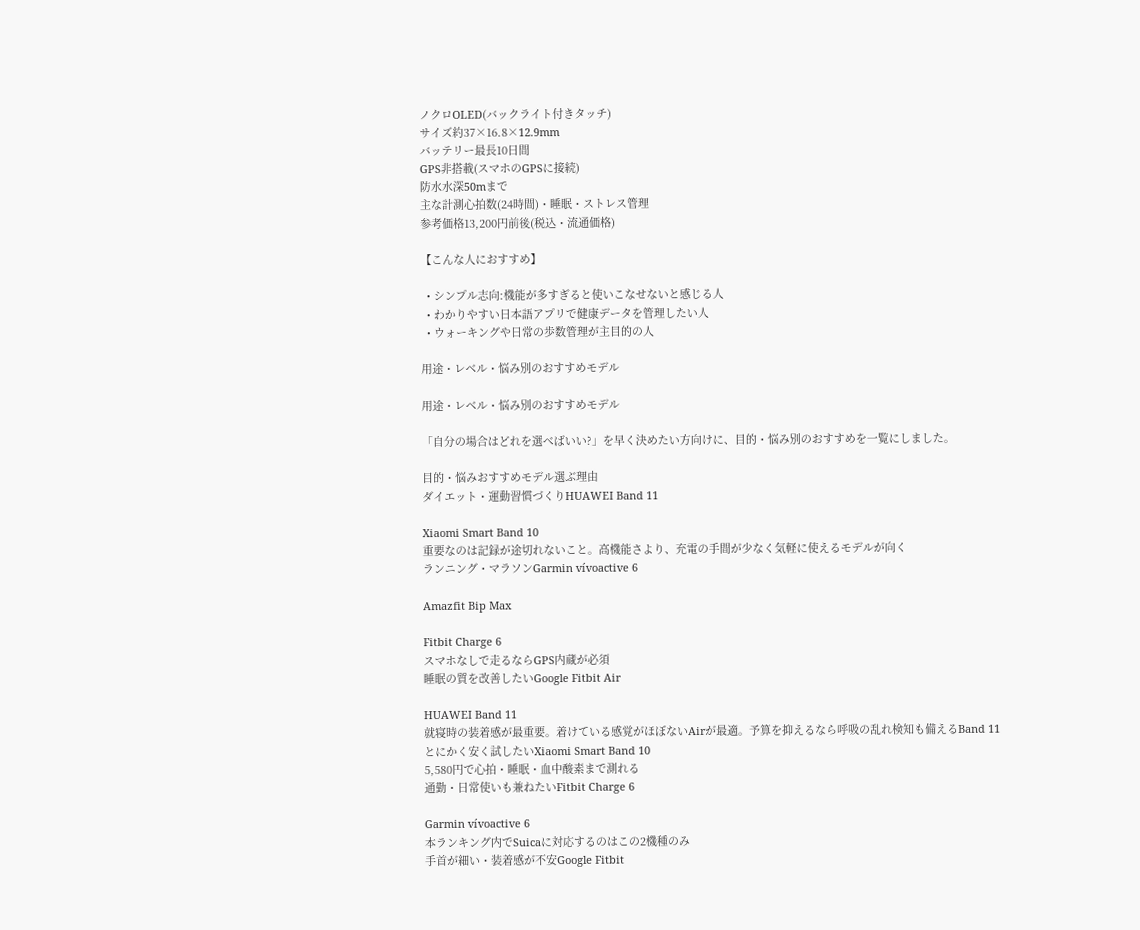ノクロOLED(バックライト付きタッチ)
サイズ約37×16.8×12.9mm
バッテリー最長10日間
GPS非搭載(スマホのGPSに接続)
防水水深50mまで
主な計測心拍数(24時間)・睡眠・ストレス管理
参考価格13,200円前後(税込・流通価格)

【こんな人におすすめ】

  • シンプル志向:機能が多すぎると使いこなせないと感じる人
  • わかりやすい日本語アプリで健康データを管理したい人
  • ウォーキングや日常の歩数管理が主目的の人

用途・レベル・悩み別のおすすめモデル

用途・レベル・悩み別のおすすめモデル

「自分の場合はどれを選べばいい?」を早く決めたい方向けに、目的・悩み別のおすすめを一覧にしました。

目的・悩みおすすめモデル選ぶ理由
ダイエット・運動習慣づくりHUAWEI Band 11

Xiaomi Smart Band 10
重要なのは記録が途切れないこと。高機能さより、充電の手間が少なく気軽に使えるモデルが向く
ランニング・マラソンGarmin vívoactive 6

Amazfit Bip Max

Fitbit Charge 6
スマホなしで走るならGPS内蔵が必須
睡眠の質を改善したいGoogle Fitbit Air

HUAWEI Band 11
就寝時の装着感が最重要。着けている感覚がほぼないAirが最適。予算を抑えるなら呼吸の乱れ検知も備えるBand 11
とにかく安く試したいXiaomi Smart Band 10
5,580円で心拍・睡眠・血中酸素まで測れる
通勤・日常使いも兼ねたいFitbit Charge 6

Garmin vívoactive 6
本ランキング内でSuicaに対応するのはこの2機種のみ
手首が細い・装着感が不安Google Fitbit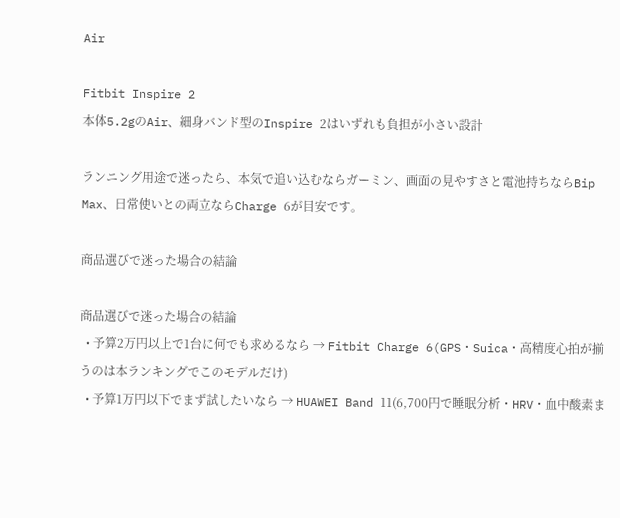Air

Fitbit Inspire 2
本体5.2gのAir、細身バンド型のInspire 2はいずれも負担が小さい設計

ランニング用途で迷ったら、本気で追い込むならガーミン、画面の見やすさと電池持ちならBip Max、日常使いとの両立ならCharge 6が目安です。

商品選びで迷った場合の結論

商品選びで迷った場合の結論
  • 予算2万円以上で1台に何でも求めるなら → Fitbit Charge 6(GPS・Suica・高精度心拍が揃うのは本ランキングでこのモデルだけ)
  • 予算1万円以下でまず試したいなら → HUAWEI Band 11(6,700円で睡眠分析・HRV・血中酸素ま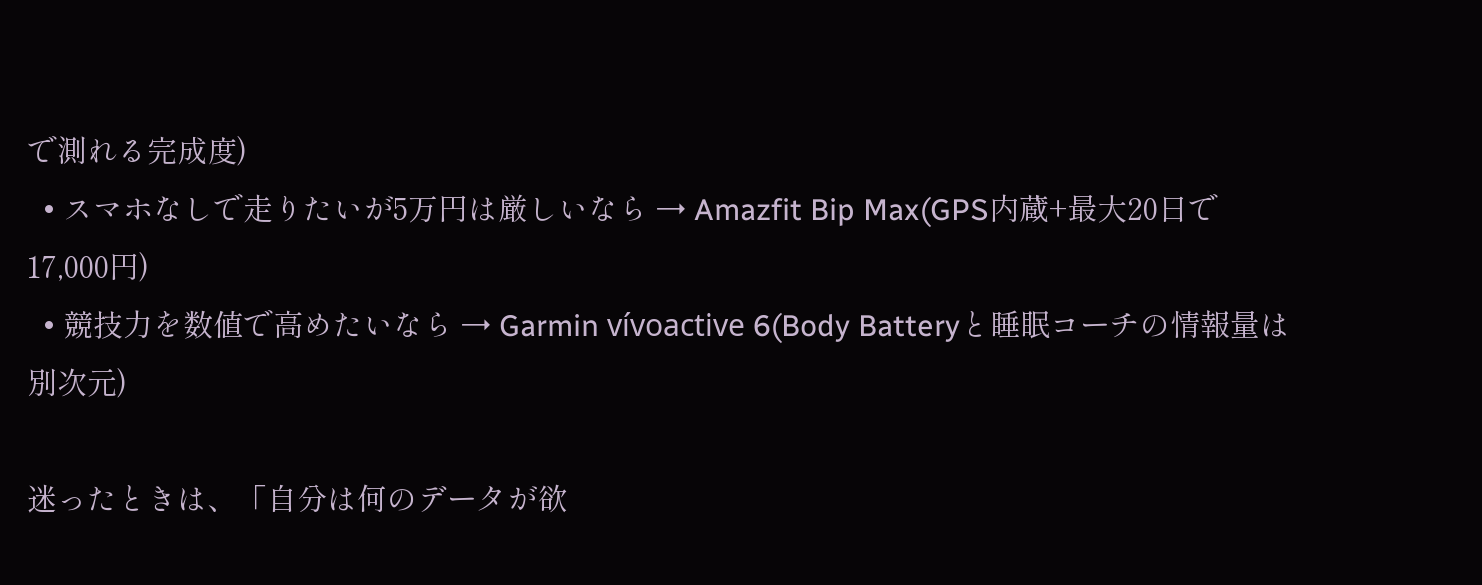で測れる完成度)
  • スマホなしで走りたいが5万円は厳しいなら → Amazfit Bip Max(GPS内蔵+最大20日で17,000円)
  • 競技力を数値で高めたいなら → Garmin vívoactive 6(Body Batteryと睡眠コーチの情報量は別次元)

迷ったときは、「自分は何のデータが欲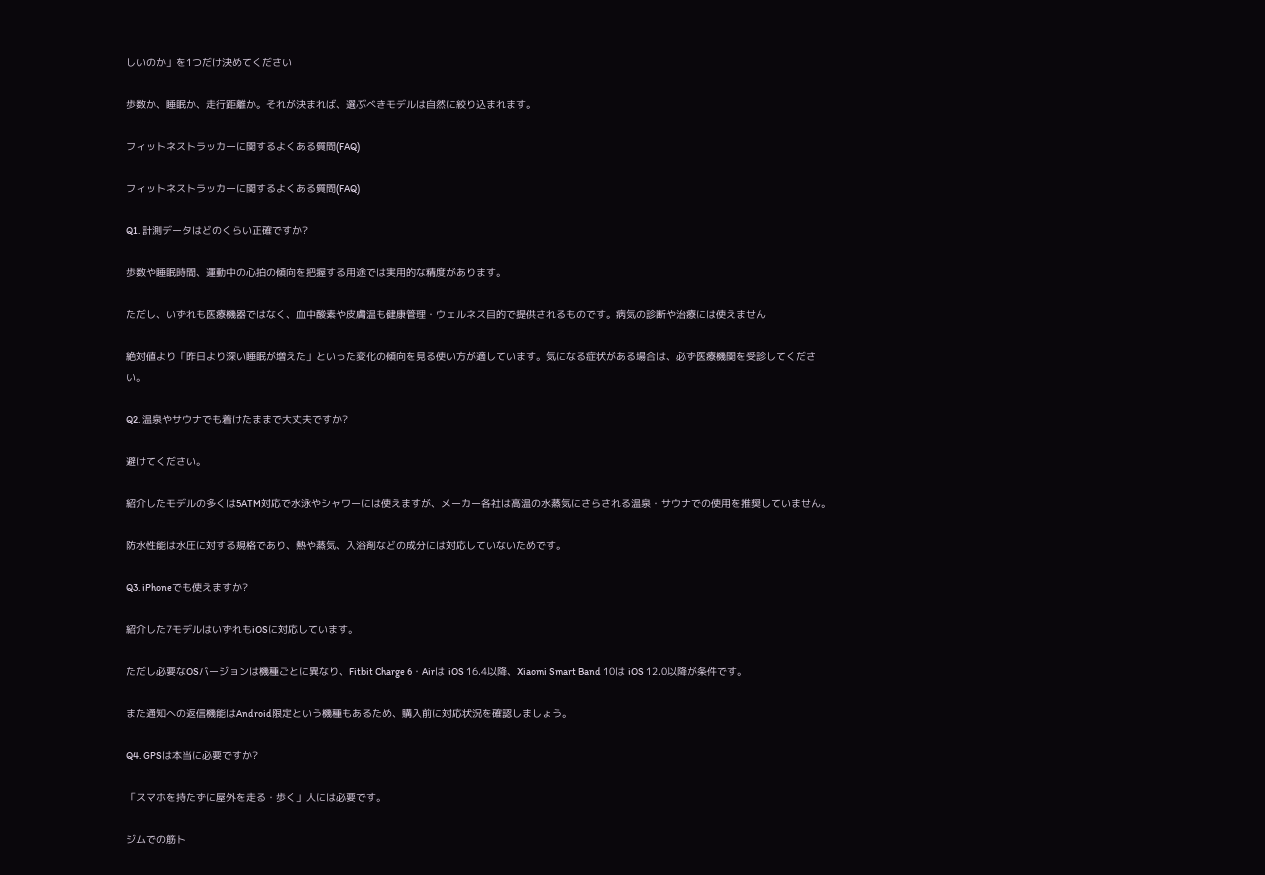しいのか」を1つだけ決めてください

歩数か、睡眠か、走行距離か。それが決まれば、選ぶべきモデルは自然に絞り込まれます。

フィットネストラッカーに関するよくある質問(FAQ)

フィットネストラッカーに関するよくある質問(FAQ)

Q1. 計測データはどのくらい正確ですか?

歩数や睡眠時間、運動中の心拍の傾向を把握する用途では実用的な精度があります。

ただし、いずれも医療機器ではなく、血中酸素や皮膚温も健康管理・ウェルネス目的で提供されるものです。病気の診断や治療には使えません

絶対値より「昨日より深い睡眠が増えた」といった変化の傾向を見る使い方が適しています。気になる症状がある場合は、必ず医療機関を受診してください。

Q2. 温泉やサウナでも着けたままで大丈夫ですか?

避けてください。

紹介したモデルの多くは5ATM対応で水泳やシャワーには使えますが、メーカー各社は高温の水蒸気にさらされる温泉・サウナでの使用を推奨していません。

防水性能は水圧に対する規格であり、熱や蒸気、入浴剤などの成分には対応していないためです。

Q3. iPhoneでも使えますか?

紹介した7モデルはいずれもiOSに対応しています。

ただし必要なOSバージョンは機種ごとに異なり、Fitbit Charge 6・Airは iOS 16.4以降、Xiaomi Smart Band 10は iOS 12.0以降が条件です。

また通知への返信機能はAndroid限定という機種もあるため、購入前に対応状況を確認しましょう。

Q4. GPSは本当に必要ですか?

「スマホを持たずに屋外を走る・歩く」人には必要です。

ジムでの筋ト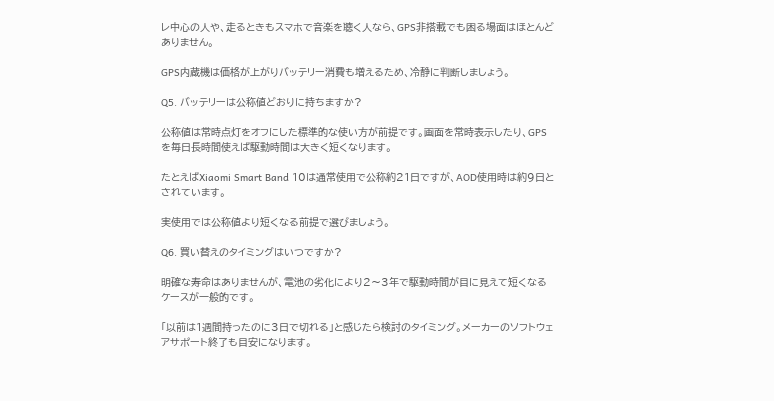レ中心の人や、走るときもスマホで音楽を聴く人なら、GPS非搭載でも困る場面はほとんどありません。

GPS内蔵機は価格が上がりバッテリー消費も増えるため、冷静に判断しましょう。

Q5. バッテリーは公称値どおりに持ちますか?

公称値は常時点灯をオフにした標準的な使い方が前提です。画面を常時表示したり、GPSを毎日長時間使えば駆動時間は大きく短くなります。

たとえばXiaomi Smart Band 10は通常使用で公称約21日ですが、AOD使用時は約9日とされています。

実使用では公称値より短くなる前提で選びましょう。

Q6. 買い替えのタイミングはいつですか?

明確な寿命はありませんが、電池の劣化により2〜3年で駆動時間が目に見えて短くなるケースが一般的です。

「以前は1週間持ったのに3日で切れる」と感じたら検討のタイミング。メーカーのソフトウェアサポート終了も目安になります。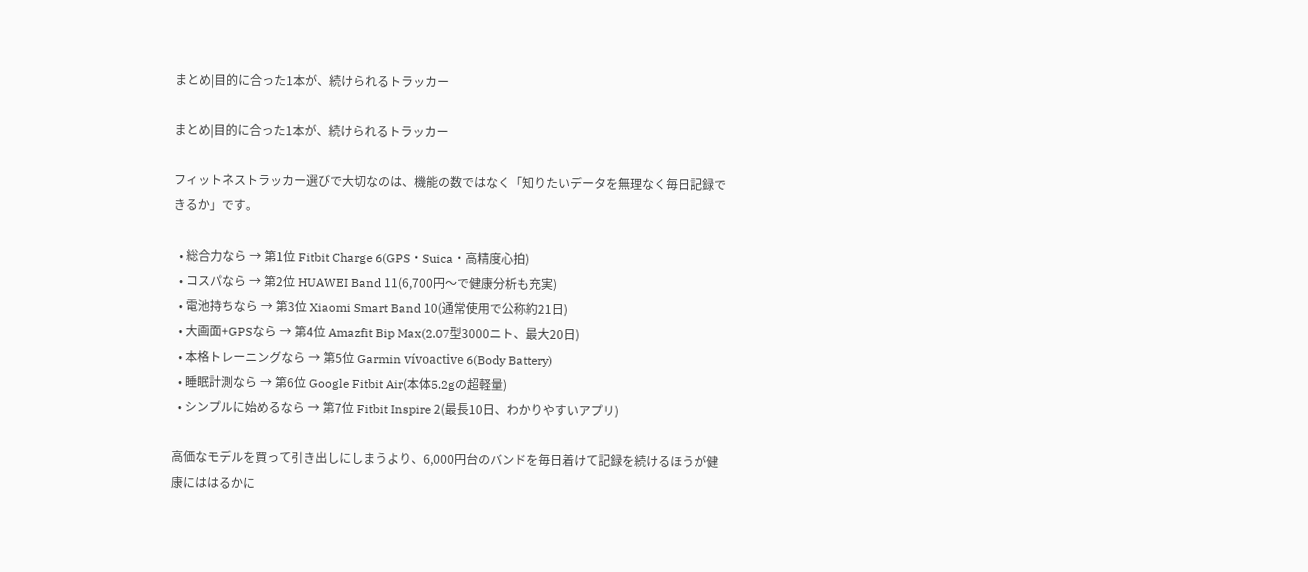まとめ|目的に合った1本が、続けられるトラッカー

まとめ|目的に合った1本が、続けられるトラッカー

フィットネストラッカー選びで大切なのは、機能の数ではなく「知りたいデータを無理なく毎日記録できるか」です。

  • 総合力なら → 第1位 Fitbit Charge 6(GPS・Suica・高精度心拍)
  • コスパなら → 第2位 HUAWEI Band 11(6,700円〜で健康分析も充実)
  • 電池持ちなら → 第3位 Xiaomi Smart Band 10(通常使用で公称約21日)
  • 大画面+GPSなら → 第4位 Amazfit Bip Max(2.07型3000ニト、最大20日)
  • 本格トレーニングなら → 第5位 Garmin vívoactive 6(Body Battery)
  • 睡眠計測なら → 第6位 Google Fitbit Air(本体5.2gの超軽量)
  • シンプルに始めるなら → 第7位 Fitbit Inspire 2(最長10日、わかりやすいアプリ)

高価なモデルを買って引き出しにしまうより、6,000円台のバンドを毎日着けて記録を続けるほうが健康にははるかに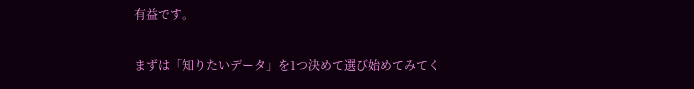有益です。

まずは「知りたいデータ」を1つ決めて選び始めてみてく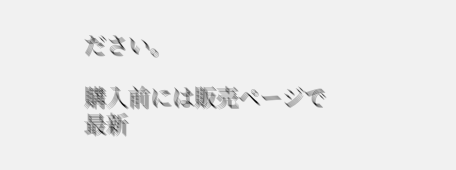ださい。

購入前には販売ページで最新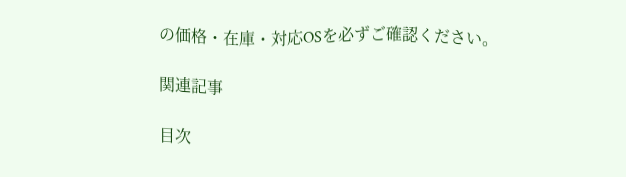の価格・在庫・対応OSを必ずご確認ください。

関連記事

目次